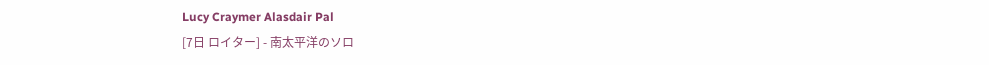Lucy Craymer Alasdair Pal
[7日 ロイター] - 南太平洋のソロ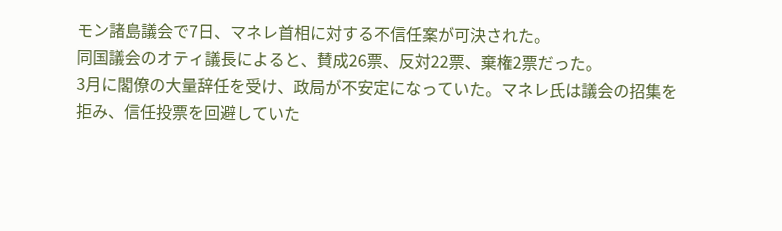モン諸島議会で7日、マネレ首相に対する不信任案が可決された。
同国議会のオティ議長によると、賛成26票、反対22票、棄権2票だった。
3月に閣僚の大量辞任を受け、政局が不安定になっていた。マネレ氏は議会の招集を拒み、信任投票を回避していた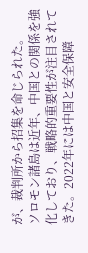が、裁判所から招集を命じられた。
ソロモン諸島は近年、中国との関係を強化しており、戦略的重要性が注目されてきた。2022年には中国と安全保障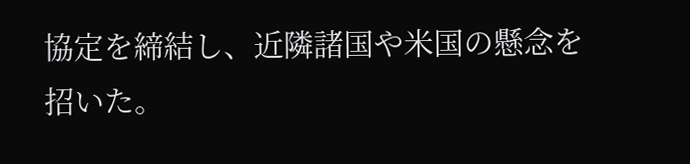協定を締結し、近隣諸国や米国の懸念を招いた。